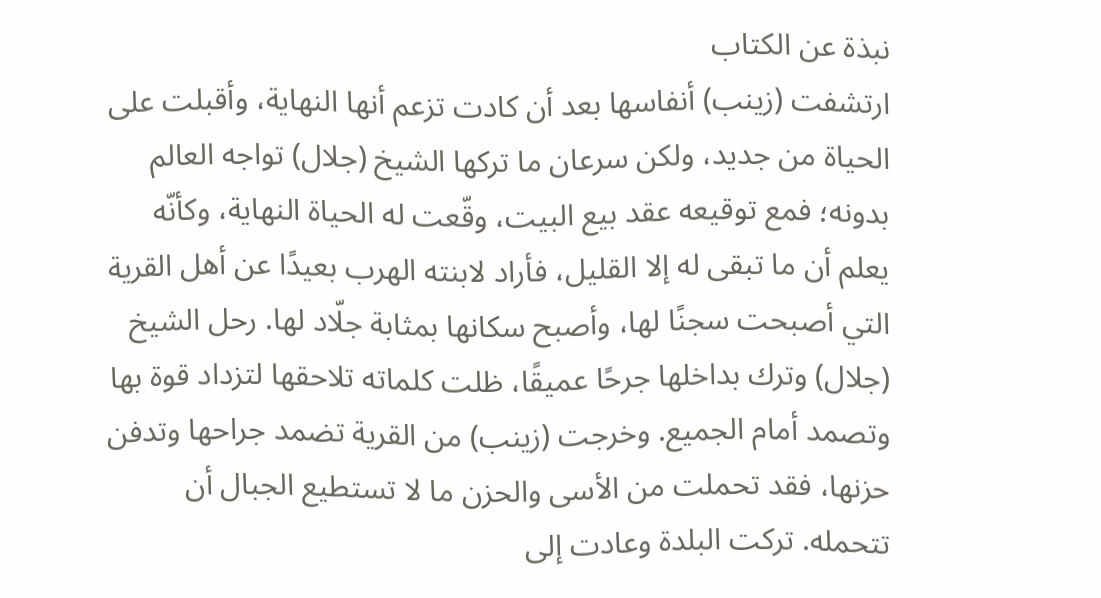نبذة عن الكتاب
ارتشفت (زينب) أنفاسها بعد أن كادت تزعم أنها النهاية، وأقبلت على الحياة من جديد، ولكن سرعان ما تركها الشيخ (جلال) تواجه العالم بدونه؛ فمع توقيعه عقد بيع البيت، وقّعت له الحياة النهاية، وكأنّه يعلم أن ما تبقى له إلا القليل، فأراد لابنته الهرب بعيدًا عن أهل القرية التي أصبحت سجنًا لها، وأصبح سكانها بمثابة جلّاد لها. رحل الشيخ (جلال) وترك بداخلها جرحًا عميقًا، ظلت كلماته تلاحقها لتزداد قوة بها وتصمد أمام الجميع. وخرجت (زينب) من القرية تضمد جراحها وتدفن حزنها، فقد تحملت من الأسى والحزن ما لا تستطيع الجبال أن تتحمله. تركت البلدة وعادت إلى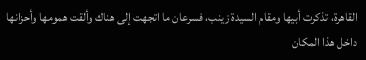القاهرة، تذكرت أبيها ومقام السيدة زينب، فسرعان ما اتجهت إلى هناك وألقت همومها وأحزانها داخل هذا المكان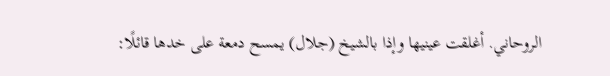الروحاني. أغلقت عينيها وإذا بالشيخ (جلال) يمسح دمعة على خدها قائلًا: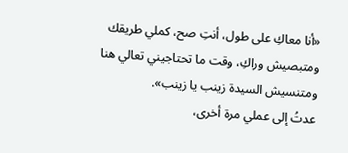«أنا معاكِ على طول، أنتِ صح، كملي طريقك ومتبصيش وراكِ، وقت ما تحتاجيني تعالي هنا ومتنسيش السيدة زينب يا زينب».
عدتُ إلى عملي مرة أخرى،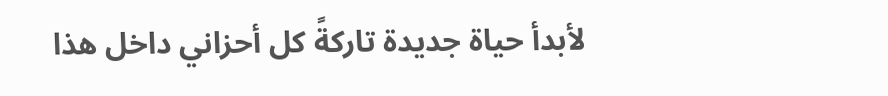لأبدأ حياة جديدة تاركةً كل أحزاني داخل هذا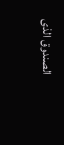الصندوق الذى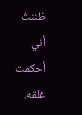ظننتُ أني أحكمت غلقه.